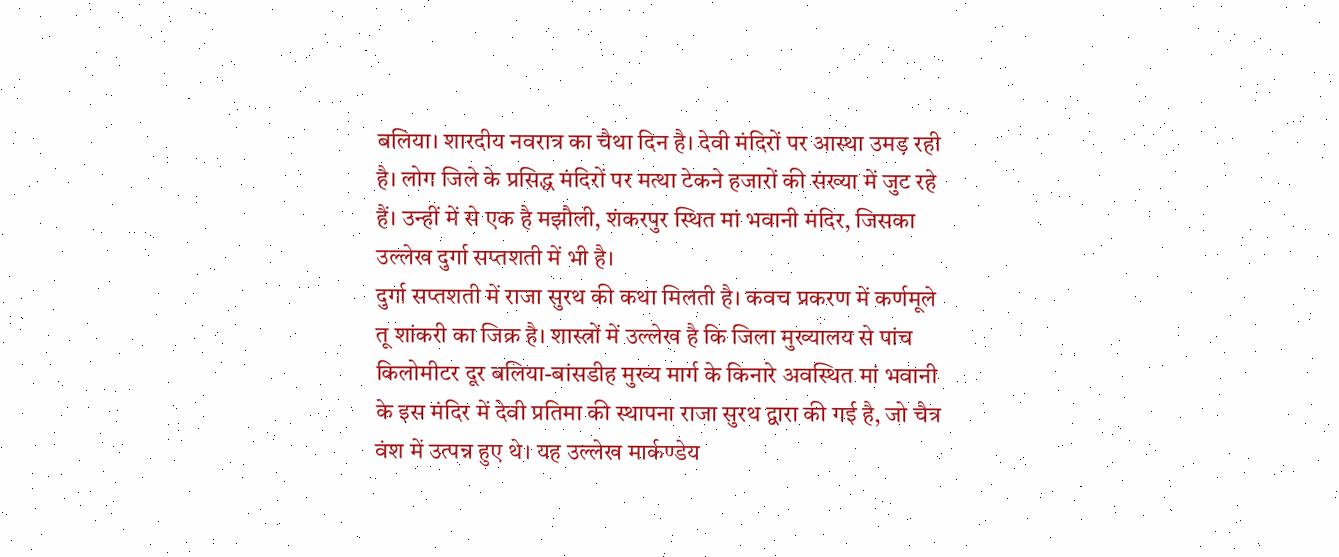बलिया। शारदीय नवरात्र का चैथा दिन है। देवी मंदिरों पर आस्था उमड़ रही है। लोग जिले के प्रसिद्ध मंदिरों पर मत्था टेकने हजारों की संख्या में जुट रहे हैं। उन्हीं में से एक है मझौली, शंकरपुर स्थित मां भवानी मंदिर, जिसका उल्लेख दुर्गा सप्तशती में भी है।
दुर्गा सप्तशती में राजा सुरथ की कथा मिलती है। कवच प्रकरण में कर्णमूले तू शांकरी का जिक्र है। शास्त्रों में उल्लेख है कि जिला मुख्यालय से पांच किलोमीटर दूर बलिया-बांसडीह मुख्य मार्ग के किनारे अवस्थित मां भवानी के इस मंदिर में देवी प्रतिमा की स्थापना राजा सुरथ द्वारा की गई है, जो चैत्र वंश में उत्पन्न हुए थे। यह उल्लेख मार्कण्डेय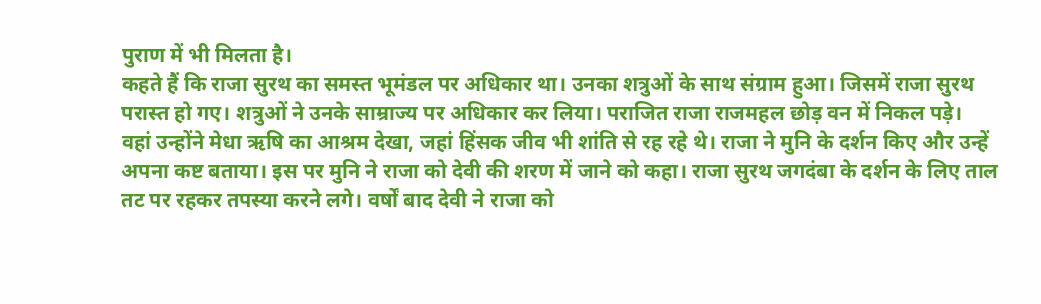पुराण में भी मिलता है।
कहते हैं कि राजा सुरथ का समस्त भूमंडल पर अधिकार था। उनका शत्रुओं के साथ संग्राम हुआ। जिसमें राजा सुरथ परास्त हो गए। शत्रुओं ने उनके साम्राज्य पर अधिकार कर लिया। पराजित राजा राजमहल छोड़ वन में निकल पड़े।
वहां उन्होंने मेधा ऋषि का आश्रम देखा, जहां हिंसक जीव भी शांति से रह रहे थे। राजा ने मुनि के दर्शन किए और उन्हें अपना कष्ट बताया। इस पर मुनि ने राजा को देवी की शरण में जाने को कहा। राजा सुरथ जगदंबा के दर्शन के लिए ताल तट पर रहकर तपस्या करने लगे। वर्षों बाद देवी ने राजा को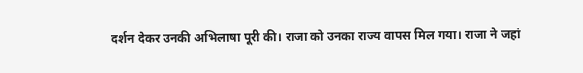दर्शन देकर उनकी अभिलाषा पूरी की। राजा को उनका राज्य वापस मिल गया। राजा ने जहां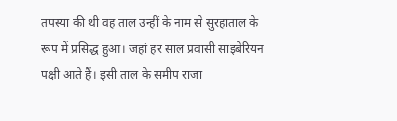तपस्या की थी वह ताल उन्हीं के नाम से सुरहाताल के रूप में प्रसिद्ध हुआ। जहां हर साल प्रवासी साइबेरियन पक्षी आते हैं। इसी ताल के समीप राजा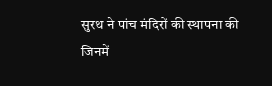सुरथ ने पांच मंदिरों की स्थापना की जिनमें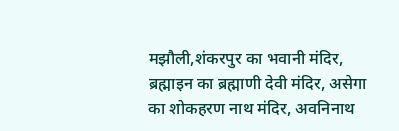मझौली,शंकरपुर का भवानी मंदिर, ब्रह्माइन का ब्रह्माणी देवी मंदिर, असेगा का शोकहरण नाथ मंदिर, अवनिनाथ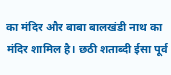का मंदिर और बाबा बालखंडी नाथ का मंदिर शामिल है। छठी शताब्दी ईसा पूर्व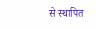से स्थापित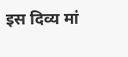इस दिव्य मां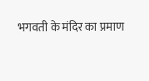भगवती के मंदिर का प्रमाण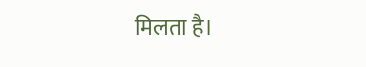मिलता है।